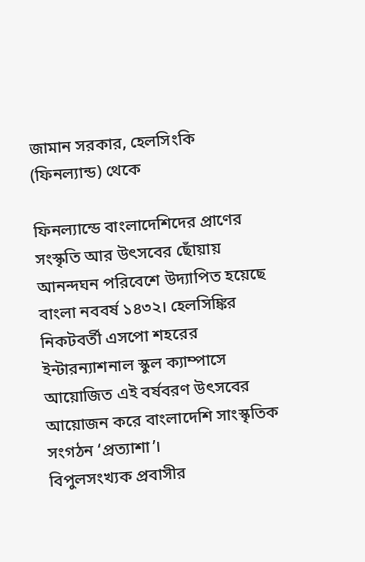জামান সরকার, হেলসিংকি (ফিনল্যান্ড) থেকে

ফিনল্যান্ডে বাংলাদেশিদের প্রাণের সংস্কৃতি আর উৎসবের ছোঁয়ায় আনন্দঘন পরিবেশে উদ্যাপিত হয়েছে বাংলা নববর্ষ ১৪৩২। হেলসিঙ্কির নিকটবর্তী এসপো শহরের ইন্টারন্যাশনাল স্কুল ক্যাম্পাসে আয়োজিত এই বর্ষবরণ উৎসবের আয়োজন করে বাংলাদেশি সাংস্কৃতিক সংগঠন ‘প্রত্যাশা’।
বিপুলসংখ্যক প্রবাসীর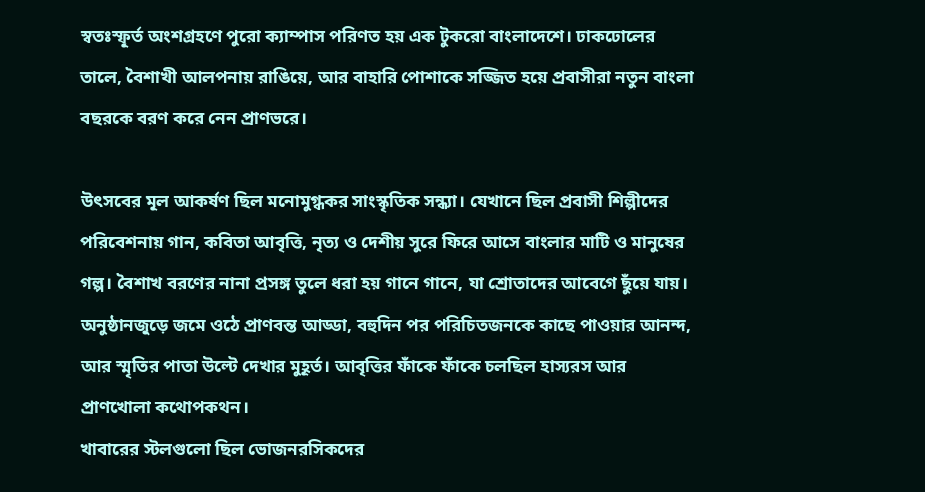স্বতঃস্ফূর্ত অংশগ্রহণে পুরো ক্যাম্পাস পরিণত হয় এক টুকরো বাংলাদেশে। ঢাকঢোলের তালে, বৈশাখী আলপনায় রাঙিয়ে, আর বাহারি পোশাকে সজ্জিত হয়ে প্রবাসীরা নতুন বাংলা বছরকে বরণ করে নেন প্রাণভরে।

উৎসবের মূল আকর্ষণ ছিল মনোমুগ্ধকর সাংস্কৃতিক সন্ধ্যা। যেখানে ছিল প্রবাসী শিল্পীদের পরিবেশনায় গান, কবিতা আবৃত্তি, নৃত্য ও দেশীয় সুরে ফিরে আসে বাংলার মাটি ও মানুষের গল্প। বৈশাখ বরণের নানা প্রসঙ্গ তুলে ধরা হয় গানে গানে, যা শ্রোতাদের আবেগে ছুঁয়ে যায়।
অনুষ্ঠানজুড়ে জমে ওঠে প্রাণবন্ত আড্ডা, বহুদিন পর পরিচিতজনকে কাছে পাওয়ার আনন্দ, আর স্মৃতির পাতা উল্টে দেখার মুহূর্ত। আবৃত্তির ফাঁকে ফাঁকে চলছিল হাস্যরস আর প্রাণখোলা কথোপকথন।
খাবারের স্টলগুলো ছিল ভোজনরসিকদের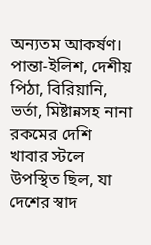অন্যতম আকর্ষণ। পান্তা-ইলিশ, দেশীয় পিঠা, বিরিয়ানি, ভর্তা, মিষ্টান্নসহ নানা রকমের দেশি খাবার স্টলে উপস্থিত ছিল, যা দেশের স্বাদ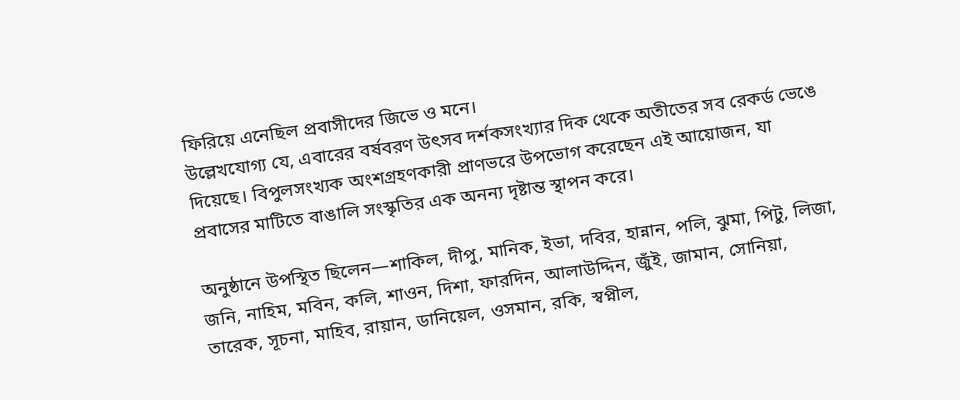ফিরিয়ে এনেছিল প্রবাসীদের জিভে ও মনে।
উল্লেখযোগ্য যে, এবারের বর্ষবরণ উৎসব দর্শকসংখ্যার দিক থেকে অতীতের সব রেকর্ড ভেঙে দিয়েছে। বিপুলসংখ্যক অংশগ্রহণকারী প্রাণভরে উপভোগ করেছেন এই আয়োজন, যা প্রবাসের মাটিতে বাঙালি সংস্কৃতির এক অনন্য দৃষ্টান্ত স্থাপন করে।

অনুষ্ঠানে উপস্থিত ছিলেন—শাকিল, দীপু, মানিক, ইভা, দবির, হান্নান, পলি, ঝুমা, পিটু, লিজা, জনি, নাহিম, মবিন, কলি, শাওন, দিশা, ফারদিন, আলাউদ্দিন, জুঁই, জামান, সোনিয়া, তারেক, সূচনা, মাহিব, রায়ান, ডানিয়েল, ওসমান, রকি, স্বপ্নীল,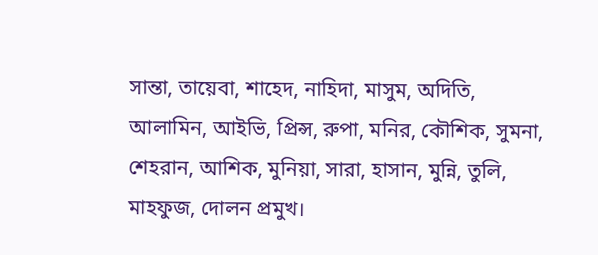সান্তা, তায়েবা, শাহেদ, নাহিদা, মাসুম, অদিতি, আলামিন, আইভি, প্রিন্স, রুপা, মনির, কৌশিক, সুমনা, শেহরান, আশিক, মুনিয়া, সারা, হাসান, মুন্নি, তুলি, মাহফুজ, দোলন প্রমুখ।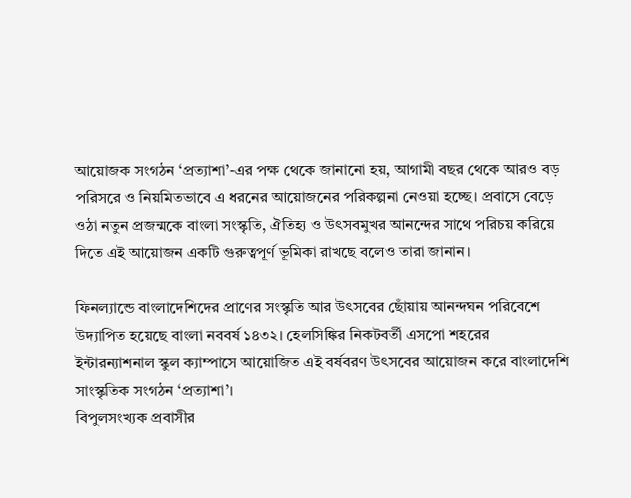আয়োজক সংগঠন ‘প্রত্যাশা’-এর পক্ষ থেকে জানানো হয়, আগামী বছর থেকে আরও বড় পরিসরে ও নিয়মিতভাবে এ ধরনের আয়োজনের পরিকল্পনা নেওয়া হচ্ছে। প্রবাসে বেড়ে ওঠা নতুন প্রজন্মকে বাংলা সংস্কৃতি, ঐতিহ্য ও উৎসবমুখর আনন্দের সাথে পরিচয় করিয়ে দিতে এই আয়োজন একটি গুরুত্বপূর্ণ ভূমিকা রাখছে বলেও তারা জানান।

ফিনল্যান্ডে বাংলাদেশিদের প্রাণের সংস্কৃতি আর উৎসবের ছোঁয়ায় আনন্দঘন পরিবেশে উদ্যাপিত হয়েছে বাংলা নববর্ষ ১৪৩২। হেলসিঙ্কির নিকটবর্তী এসপো শহরের ইন্টারন্যাশনাল স্কুল ক্যাম্পাসে আয়োজিত এই বর্ষবরণ উৎসবের আয়োজন করে বাংলাদেশি সাংস্কৃতিক সংগঠন ‘প্রত্যাশা’।
বিপুলসংখ্যক প্রবাসীর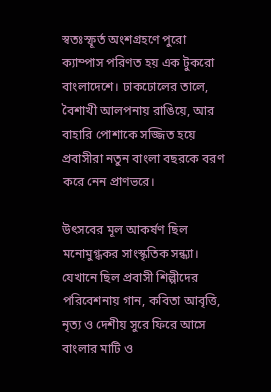স্বতঃস্ফূর্ত অংশগ্রহণে পুরো ক্যাম্পাস পরিণত হয় এক টুকরো বাংলাদেশে। ঢাকঢোলের তালে, বৈশাখী আলপনায় রাঙিয়ে, আর বাহারি পোশাকে সজ্জিত হয়ে প্রবাসীরা নতুন বাংলা বছরকে বরণ করে নেন প্রাণভরে।

উৎসবের মূল আকর্ষণ ছিল মনোমুগ্ধকর সাংস্কৃতিক সন্ধ্যা। যেখানে ছিল প্রবাসী শিল্পীদের পরিবেশনায় গান, কবিতা আবৃত্তি, নৃত্য ও দেশীয় সুরে ফিরে আসে বাংলার মাটি ও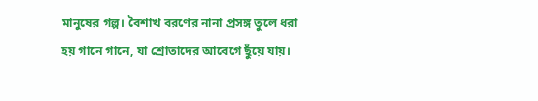মানুষের গল্প। বৈশাখ বরণের নানা প্রসঙ্গ তুলে ধরা হয় গানে গানে, যা শ্রোতাদের আবেগে ছুঁয়ে যায়।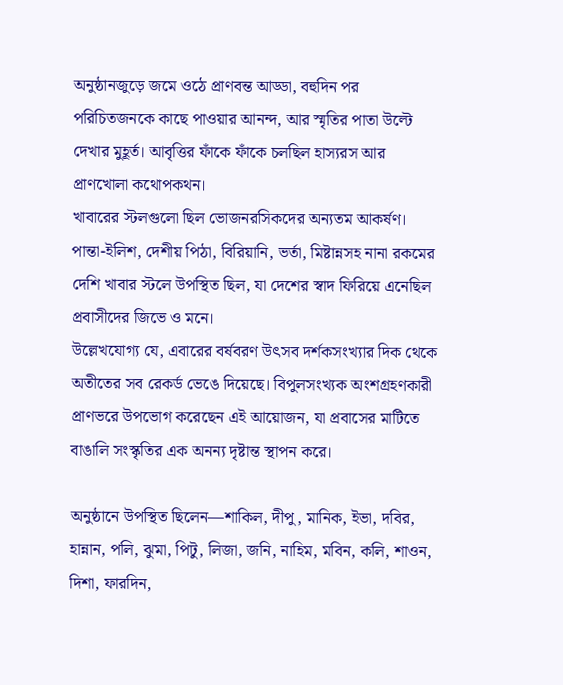অনুষ্ঠানজুড়ে জমে ওঠে প্রাণবন্ত আড্ডা, বহুদিন পর পরিচিতজনকে কাছে পাওয়ার আনন্দ, আর স্মৃতির পাতা উল্টে দেখার মুহূর্ত। আবৃত্তির ফাঁকে ফাঁকে চলছিল হাস্যরস আর প্রাণখোলা কথোপকথন।
খাবারের স্টলগুলো ছিল ভোজনরসিকদের অন্যতম আকর্ষণ। পান্তা-ইলিশ, দেশীয় পিঠা, বিরিয়ানি, ভর্তা, মিষ্টান্নসহ নানা রকমের দেশি খাবার স্টলে উপস্থিত ছিল, যা দেশের স্বাদ ফিরিয়ে এনেছিল প্রবাসীদের জিভে ও মনে।
উল্লেখযোগ্য যে, এবারের বর্ষবরণ উৎসব দর্শকসংখ্যার দিক থেকে অতীতের সব রেকর্ড ভেঙে দিয়েছে। বিপুলসংখ্যক অংশগ্রহণকারী প্রাণভরে উপভোগ করেছেন এই আয়োজন, যা প্রবাসের মাটিতে বাঙালি সংস্কৃতির এক অনন্য দৃষ্টান্ত স্থাপন করে।

অনুষ্ঠানে উপস্থিত ছিলেন—শাকিল, দীপু, মানিক, ইভা, দবির, হান্নান, পলি, ঝুমা, পিটু, লিজা, জনি, নাহিম, মবিন, কলি, শাওন, দিশা, ফারদিন,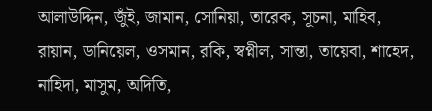আলাউদ্দিন, জুঁই, জামান, সোনিয়া, তারেক, সূচনা, মাহিব, রায়ান, ডানিয়েল, ওসমান, রকি, স্বপ্নীল, সান্তা, তায়েবা, শাহেদ, নাহিদা, মাসুম, অদিতি,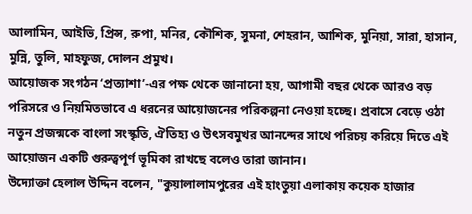আলামিন, আইভি, প্রিন্স, রুপা, মনির, কৌশিক, সুমনা, শেহরান, আশিক, মুনিয়া, সারা, হাসান, মুন্নি, তুলি, মাহফুজ, দোলন প্রমুখ।
আয়োজক সংগঠন ‘প্রত্যাশা’-এর পক্ষ থেকে জানানো হয়, আগামী বছর থেকে আরও বড় পরিসরে ও নিয়মিতভাবে এ ধরনের আয়োজনের পরিকল্পনা নেওয়া হচ্ছে। প্রবাসে বেড়ে ওঠা নতুন প্রজন্মকে বাংলা সংস্কৃতি, ঐতিহ্য ও উৎসবমুখর আনন্দের সাথে পরিচয় করিয়ে দিতে এই আয়োজন একটি গুরুত্বপূর্ণ ভূমিকা রাখছে বলেও তারা জানান।
উদ্যোক্তা হেলাল উদ্দিন বলেন, "কুয়ালালামপুরের এই হাংতুয়া এলাকায় কয়েক হাজার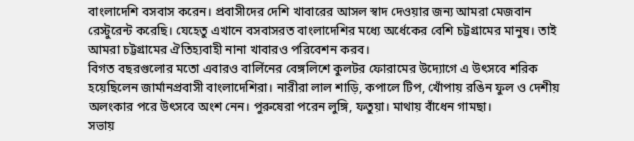বাংলাদেশি বসবাস করেন। প্রবাসীদের দেশি খাবারের আসল স্বাদ দেওয়ার জন্য আমরা মেজবান রেস্টুরেন্ট করেছি। যেহেতু এখানে বসবাসরত বাংলাদেশির মধ্যে অর্ধেকের বেশি চট্টগ্রামের মানুষ। তাই আমরা চট্টগ্রামের ঐতিহ্যবাহী নানা খাবারও পরিবেশন করব।
বিগত বছরগুলোর মতো এবারও বার্লিনের বেঙ্গলিশে কুলটর ফোরামের উদ্যোগে এ উৎসবে শরিক হয়েছিলেন জার্মানপ্রবাসী বাংলাদেশিরা। নারীরা লাল শাড়ি, কপালে টিপ, খোঁপায় রঙিন ফুল ও দেশীয় অলংকার পরে উৎসবে অংশ নেন। পুরুষেরা পরেন লুঙ্গি, ফতুয়া। মাথায় বাঁধেন গামছা।
সভায়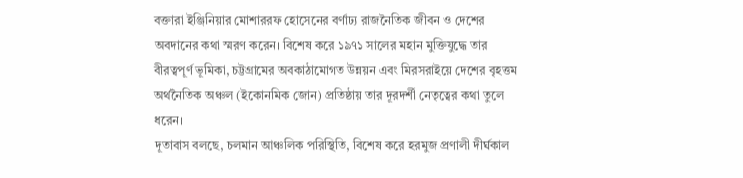বক্তারা ইঞ্জিনিয়ার মোশাররফ হোসেনের বর্ণাঢ্য রাজনৈতিক জীবন ও দেশের অবদানের কথা স্মরণ করেন। বিশেষ করে ১৯৭১ সালের মহান মুক্তিযুদ্ধে তার বীরত্বপূর্ণ ভূমিকা, চট্টগ্রামের অবকাঠামোগত উন্নয়ন এবং মিরসরাইয়ে দেশের বৃহত্তম অর্থনৈতিক অঞ্চল (ইকোনমিক জোন) প্রতিষ্ঠায় তার দূরদর্শী নেতৃত্বের কথা তুলে ধরেন।
দূতাবাস বলছে, চলমান আঞ্চলিক পরিস্থিতি, বিশেষ করে হরমুজ প্রণালী দীর্ঘকাল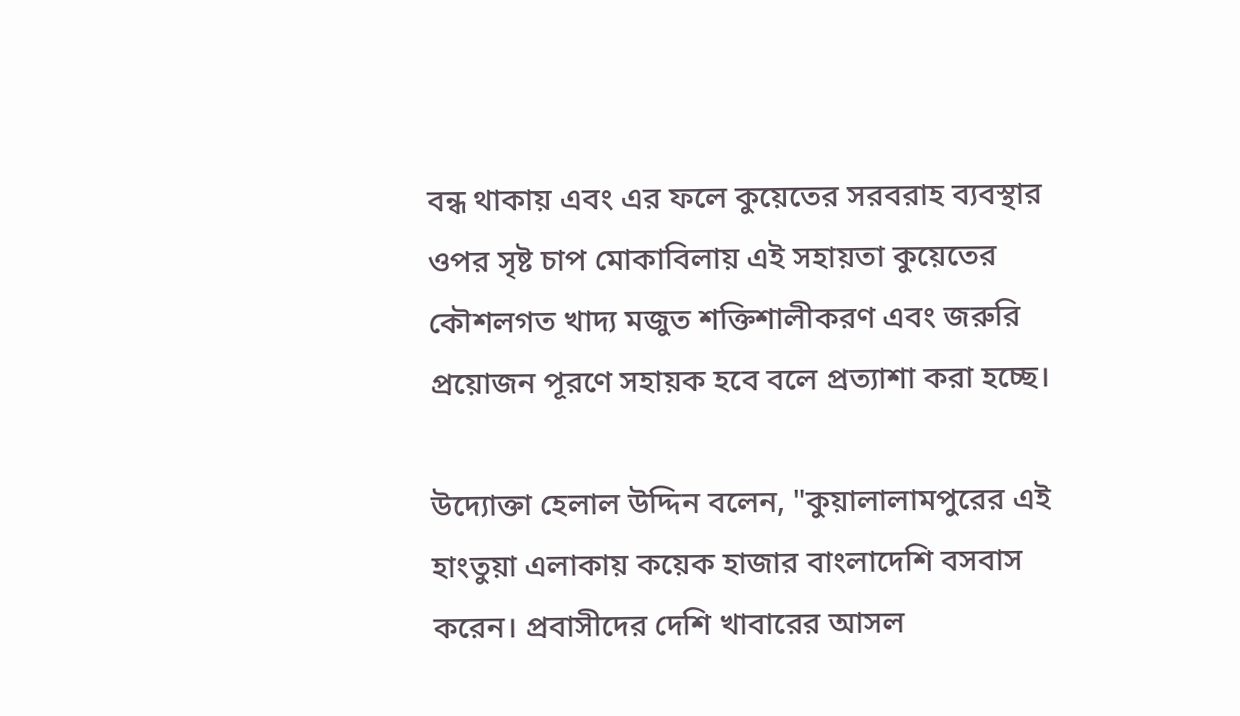বন্ধ থাকায় এবং এর ফলে কুয়েতের সরবরাহ ব্যবস্থার ওপর সৃষ্ট চাপ মোকাবিলায় এই সহায়তা কুয়েতের কৌশলগত খাদ্য মজুত শক্তিশালীকরণ এবং জরুরি প্রয়োজন পূরণে সহায়ক হবে বলে প্রত্যাশা করা হচ্ছে।

উদ্যোক্তা হেলাল উদ্দিন বলেন, "কুয়ালালামপুরের এই হাংতুয়া এলাকায় কয়েক হাজার বাংলাদেশি বসবাস করেন। প্রবাসীদের দেশি খাবারের আসল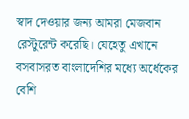স্বাদ দেওয়ার জন্য আমরা মেজবান রেস্টুরেন্ট করেছি। যেহেতু এখানে বসবাসরত বাংলাদেশির মধ্যে অর্ধেকের বেশি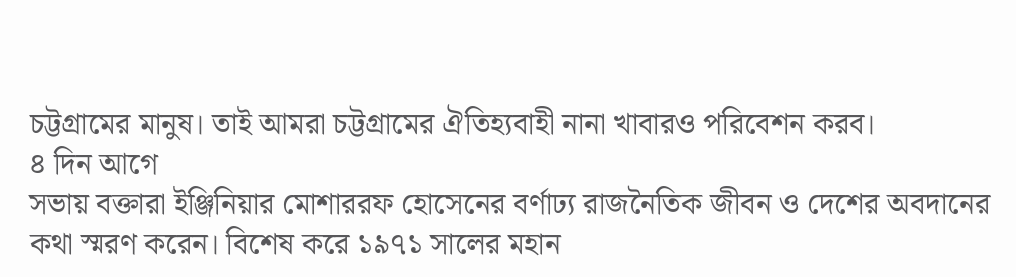চট্টগ্রামের মানুষ। তাই আমরা চট্টগ্রামের ঐতিহ্যবাহী নানা খাবারও পরিবেশন করব।
৪ দিন আগে
সভায় বক্তারা ইঞ্জিনিয়ার মোশাররফ হোসেনের বর্ণাঢ্য রাজনৈতিক জীবন ও দেশের অবদানের কথা স্মরণ করেন। বিশেষ করে ১৯৭১ সালের মহান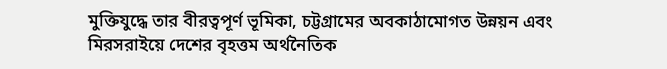মুক্তিযুদ্ধে তার বীরত্বপূর্ণ ভূমিকা, চট্টগ্রামের অবকাঠামোগত উন্নয়ন এবং মিরসরাইয়ে দেশের বৃহত্তম অর্থনৈতিক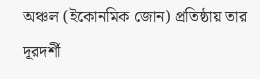অঞ্চল (ইকোনমিক জোন) প্রতিষ্ঠায় তার দূরদর্শী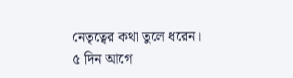নেতৃত্বের কথা তুলে ধরেন।
৫ দিন আগে